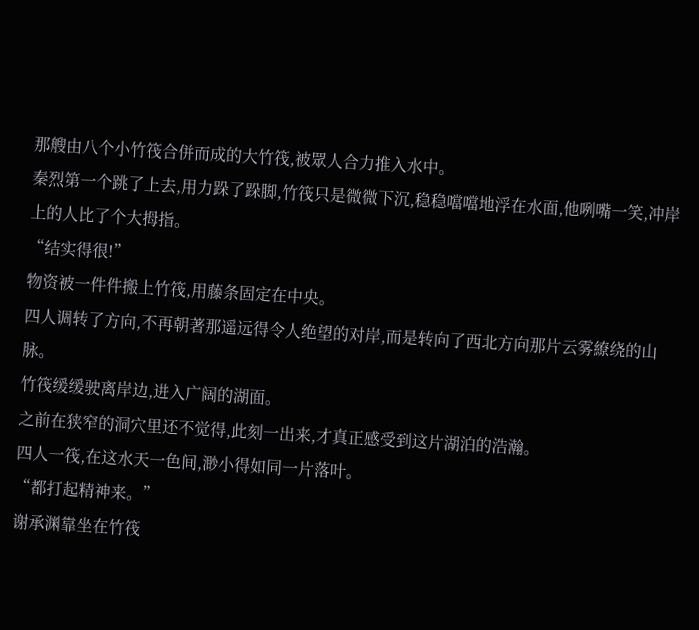那艘由八个小竹筏合併而成的大竹筏,被眾人合力推入水中。
秦烈第一个跳了上去,用力跺了跺脚,竹筏只是微微下沉,稳稳噹噹地浮在水面,他咧嘴一笑,冲岸上的人比了个大拇指。
“结实得很!”
物资被一件件搬上竹筏,用藤条固定在中央。
四人调转了方向,不再朝著那遥远得令人绝望的对岸,而是转向了西北方向那片云雾繚绕的山脉。
竹筏缓缓驶离岸边,进入广阔的湖面。
之前在狭窄的洞穴里还不觉得,此刻一出来,才真正感受到这片湖泊的浩瀚。
四人一筏,在这水天一色间,渺小得如同一片落叶。
“都打起精神来。”
谢承渊靠坐在竹筏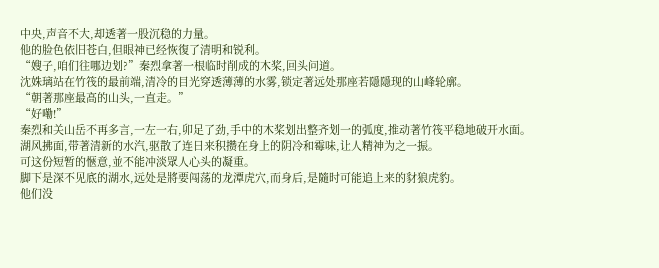中央,声音不大,却透著一股沉稳的力量。
他的脸色依旧苍白,但眼神已经恢復了清明和锐利。
“嫂子,咱们往哪边划?”秦烈拿著一根临时削成的木桨,回头问道。
沈姝璃站在竹筏的最前端,清冷的目光穿透薄薄的水雾,锁定著远处那座若隱隱现的山峰轮廓。
“朝著那座最高的山头,一直走。”
“好嘞!”
秦烈和关山岳不再多言,一左一右,卯足了劲,手中的木桨划出整齐划一的弧度,推动著竹筏平稳地破开水面。
湖风拂面,带著清新的水汽,驱散了连日来积攒在身上的阴冷和霉味,让人精神为之一振。
可这份短暂的愜意,並不能冲淡眾人心头的凝重。
脚下是深不见底的湖水,远处是將要闯荡的龙潭虎穴,而身后,是隨时可能追上来的豺狼虎豹。
他们没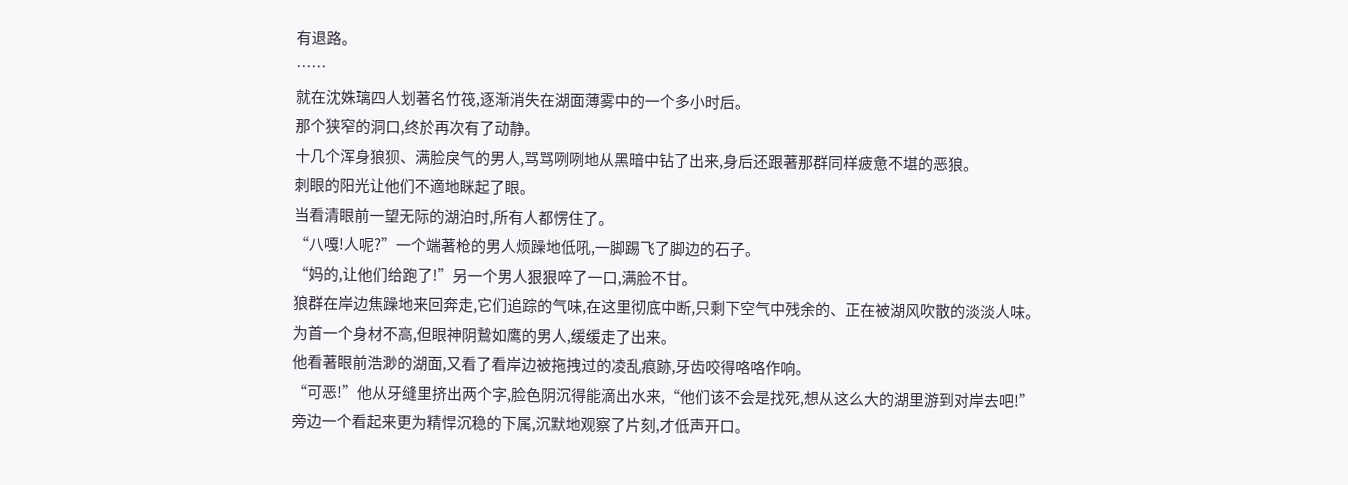有退路。
……
就在沈姝璃四人划著名竹筏,逐渐消失在湖面薄雾中的一个多小时后。
那个狭窄的洞口,终於再次有了动静。
十几个浑身狼狈、满脸戾气的男人,骂骂咧咧地从黑暗中钻了出来,身后还跟著那群同样疲惫不堪的恶狼。
刺眼的阳光让他们不適地眯起了眼。
当看清眼前一望无际的湖泊时,所有人都愣住了。
“八嘎!人呢?”一个端著枪的男人烦躁地低吼,一脚踢飞了脚边的石子。
“妈的,让他们给跑了!”另一个男人狠狠啐了一口,满脸不甘。
狼群在岸边焦躁地来回奔走,它们追踪的气味,在这里彻底中断,只剩下空气中残余的、正在被湖风吹散的淡淡人味。
为首一个身材不高,但眼神阴鷙如鹰的男人,缓缓走了出来。
他看著眼前浩渺的湖面,又看了看岸边被拖拽过的凌乱痕跡,牙齿咬得咯咯作响。
“可恶!”他从牙缝里挤出两个字,脸色阴沉得能滴出水来,“他们该不会是找死,想从这么大的湖里游到对岸去吧!”
旁边一个看起来更为精悍沉稳的下属,沉默地观察了片刻,才低声开口。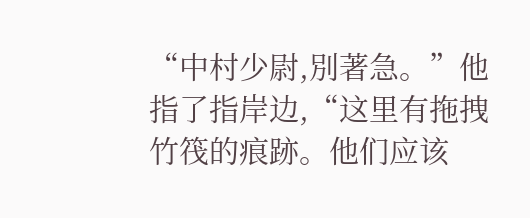“中村少尉,別著急。”他指了指岸边,“这里有拖拽竹筏的痕跡。他们应该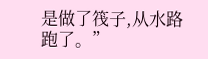是做了筏子,从水路跑了。”